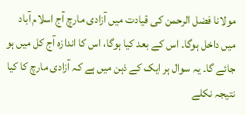مولانا فضل الرحمن کی قیادت میں آزادی مارچ آج اسلام آباد میں داخل ہوگا۔ اس کے بعد کیا ہوگا، اس کا اندازہ آج کل میں ہو جائے گا۔ یہ سوال ہر ایک کے ذہن میں ہے کہ آزادی مارچ کا کیا نتیجہ نکلے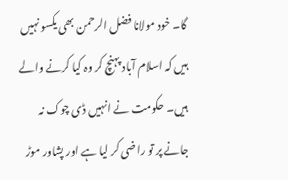گا۔ خود مولانا فضل الرحمن بھی یکسو نہیں ہیں کہ اسلام آباد پہنچ کر وہ کیا کرنے والے ہیں۔ حکومت نے انہیں ڈی چوک نہ جانے پر تو راضی کر لیا ہے اور پشاور موڑ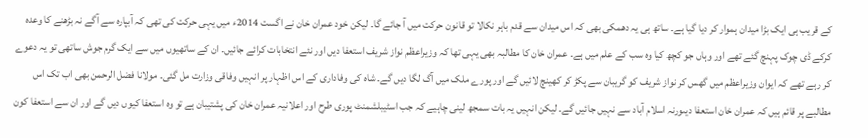کے قریب ہی ایک بڑا میدان ہموار کر دیا گیا ہے۔ ساتھ ہی یہ دھمکی بھی کہ اس میدان سے قدم باہر نکالا تو قانون حرکت میں آ جائے گا۔ لیکن خود عمران خان نے اگست 2014ء میں یہی حرکت کی تھی کہ آبپارہ سے آگے نہ بڑھنے کا وعدہ کرکے ڈی چوک پہنچ گئے تھے اور وہاں جو کچھ کیا وہ سب کے علم میں ہے۔ عمران خان کا مطالبہ بھی یہی تھا کہ وزیراعظم نواز شریف استعفا دیں اور نئے انتخابات کرائے جائیں۔ ان کے ساتھیوں میں سے ایک گرم جوش ساتھی تو یہ دعوے کر رہے تھے کہ ایوان وزیراعظم میں گھس کر نواز شریف کو گریبان سے پکڑ کر کھینچ لائیں گے اور پورے ملک میں آگ لگا دیں گے۔ شاہ کی وفاداری کے اس اظہار پر انہیں وفاقی وزارت مل گئی۔ مولانا فضل الرحمن بھی اب تک اس مطالبے پر قائم ہیں کہ عمران خان استعفا دیںورنہ اسلام آباد سے نہیں جائیں گے۔ لیکن انہیں یہ بات سمجھ لینی چاہیے کہ جب اسٹیبلشمنٹ پوری طرح اور اعلانیہ عمران خان کی پشتیبان ہے تو وہ استعفا کیوں دیں گے اور ان سے استعفا کون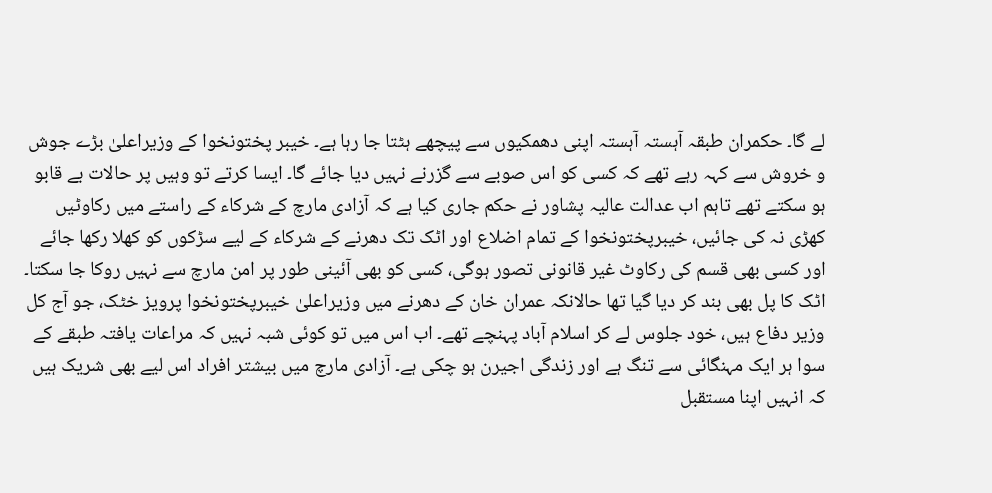لے گا۔ حکمران طبقہ آہستہ آہستہ اپنی دھمکیوں سے پیچھے ہٹتا جا رہا ہے۔ خیبر پختونخوا کے وزیراعلیٰ بڑے جوش و خروش سے کہہ رہے تھے کہ کسی کو اس صوبے سے گزرنے نہیں دیا جائے گا۔ ایسا کرتے تو وہیں پر حالات بے قابو ہو سکتے تھے تاہم اب عدالت عالیہ پشاور نے حکم جاری کیا ہے کہ آزادی مارچ کے شرکاء کے راستے میں رکاوٹیں کھڑی نہ کی جائیں، خیبرپختونخوا کے تمام اضلاع اور اٹک تک دھرنے کے شرکاء کے لیے سڑکوں کو کھلا رکھا جائے اور کسی بھی قسم کی رکاوٹ غیر قانونی تصور ہوگی، کسی کو بھی آئینی طور پر امن مارچ سے نہیں روکا جا سکتا۔ اٹک کا پل بھی بند کر دیا گیا تھا حالانکہ عمران خان کے دھرنے میں وزیراعلیٰ خیبرپختونخوا پرویز خٹک، جو آج کل وزیر دفاع ہیں، خود جلوس لے کر اسلام آباد پہنچے تھے۔ اب اس میں تو کوئی شبہ نہیں کہ مراعات یافتہ طبقے کے سوا ہر ایک مہنگائی سے تنگ ہے اور زندگی اجیرن ہو چکی ہے۔ آزادی مارچ میں بیشتر افراد اس لیے بھی شریک ہیں کہ انہیں اپنا مستقبل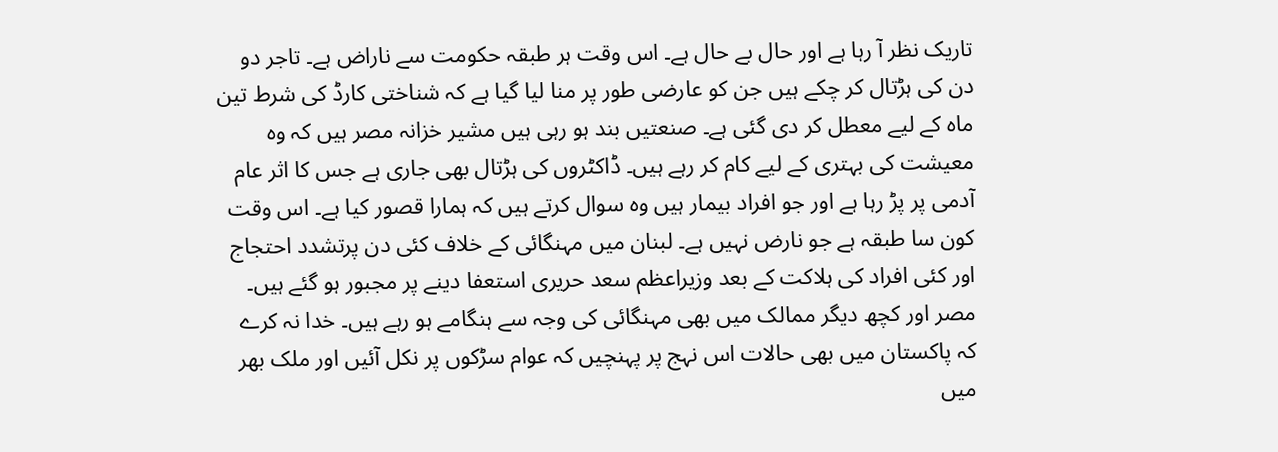تاریک نظر آ رہا ہے اور حال بے حال ہے۔ اس وقت ہر طبقہ حکومت سے ناراض ہے۔ تاجر دو دن کی ہڑتال کر چکے ہیں جن کو عارضی طور پر منا لیا گیا ہے کہ شناختی کارڈ کی شرط تین ماہ کے لیے معطل کر دی گئی ہے۔ صنعتیں بند ہو رہی ہیں مشیر خزانہ مصر ہیں کہ وہ معیشت کی بہتری کے لیے کام کر رہے ہیں۔ ڈاکٹروں کی ہڑتال بھی جاری ہے جس کا اثر عام آدمی پر پڑ رہا ہے اور جو افراد بیمار ہیں وہ سوال کرتے ہیں کہ ہمارا قصور کیا ہے۔ اس وقت کون سا طبقہ ہے جو نارض نہیں ہے۔ لبنان میں مہنگائی کے خلاف کئی دن پرتشدد احتجاج اور کئی افراد کی ہلاکت کے بعد وزیراعظم سعد حریری استعفا دینے پر مجبور ہو گئے ہیں۔ مصر اور کچھ دیگر ممالک میں بھی مہنگائی کی وجہ سے ہنگامے ہو رہے ہیں۔ خدا نہ کرے کہ پاکستان میں بھی حالات اس نہج پر پہنچیں کہ عوام سڑکوں پر نکل آئیں اور ملک بھر میں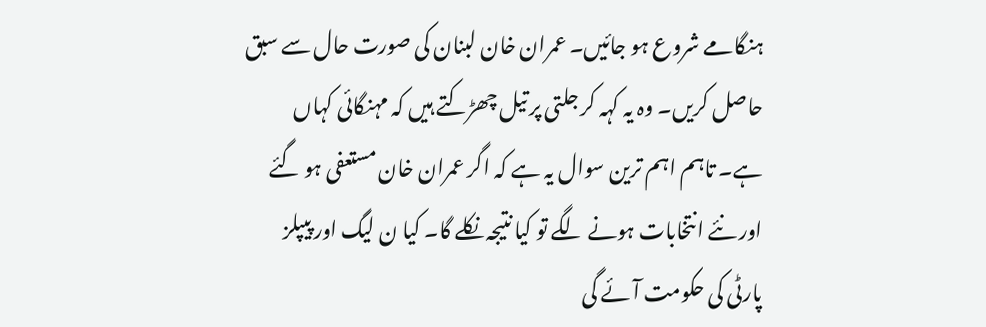ہنگامے شروع ہو جائیں۔ عمران خان لبنان کی صورت حال سے سبق حاصل کریں۔ وہ یہ کہہ کر جلتی پر تیل چھڑکتے ہیں کہ مہنگائی کہاں ہے۔ تاہم اہم ترین سوال یہ ہے کہ اگر عمران خان مستعفی ہو گئے اور نئے انتخابات ہونے لگے تو کیا نتیجہ نکلے گا۔ کیا ن لیگ اور پیپلز پارٹی کی حکومت آئے گی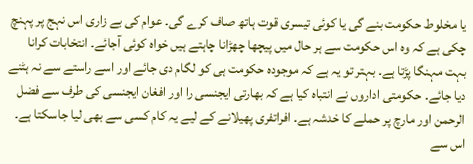یا مخلوط حکومت بنے گی یا کوئی تیسری قوت ہاتھ صاف کرے گی۔ عوام کی بے زاری اس نہج پر پہنچ چکی ہے کہ وہ اس حکومت سے ہر حال میں پیچھا چھڑانا چاہتے ہیں خواہ کوئی آجائے۔ انتخابات کرانا بہت مہنگا پڑتا ہے۔ بہتر تو یہ ہے کہ موجودہ حکومت ہی کو لگام دی جائے اور اسے راستے سے نہ ہٹنے دیا جائے۔ حکومتی اداروں نے انتباہ کیا ہے کہ بھارتی ایجنسی را اور افغان ایجنسی کی طرف سے فضل الرحمن اور مارچ پر حملے کا خدشہ ہے۔ افراتفری پھیلانے کے لیے یہ کام کسی سے بھی لیا جاسکتا ہے۔ اس سے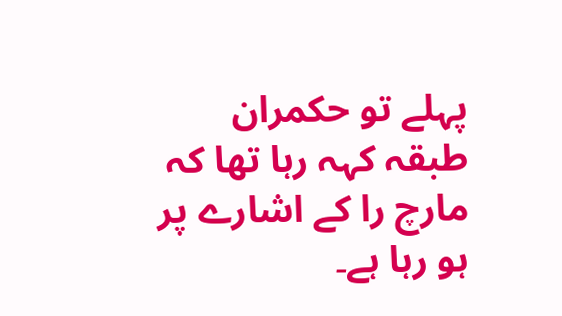پہلے تو حکمران طبقہ کہہ رہا تھا کہ مارچ را کے اشارے پر ہو رہا ہے۔